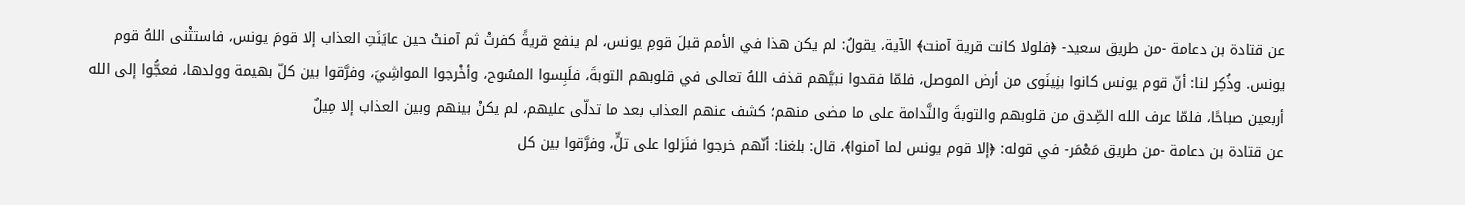عن قتادة بن دعامة -من طريق سعيد- ﴿فلولا كانت قرية آمنت﴾ الآية، يقولُ: لم يكن هذا في الأمم قبلَ قومِ يونس، لم ينفع قريةً كفرتْ ثم آمنتْ حين عايَنَتِ العذاب إلا قومَ يونس، فاستثْنى اللهُ قوم يونس. وذُكِر لنا: أنّ قوم يونس كانوا بنِينَوى من أرض الموصل، فلمّا فقدوا نبيَّهم قذف اللهُ تعالى في قلوبهم التوبةَ، فلَبِسوا المسُوح، وأخْرجوا المواشِيَ، وفرَّقوا بين كلّ بهيمة وولدها، فعجُّوا إلى الله أربعين صباحًا، فلمّا عرف الله الصِّدق من قلوبهم والتوبةَ والنَّدامة على ما مضى منهم؛ كشف عنهم العذاب بعد ما تدلّى عليهم، لم يكنْ بينهم وبين العذاب إلا مِيلٌ
عن قتادة بن دعامة -من طريق مَعْمَر- في قوله: ﴿إلا قوم يونس لما آمنوا﴾، قال: بلغنا: أنّهم خرجوا فنَزلوا على تلٍّ، وفرَّقوا بين كل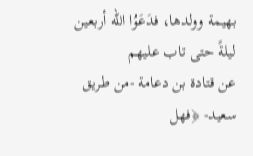بهيمة وولدها، فدَعَوُا الله أربعين ليلةً حتى تاب عليهم
عن قتادة بن دعامة -من طريق سعيد- ﴿فهل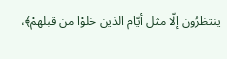ينتظرُون إلّا مثل أيّام الذين خلوْا من قبلهمْ﴾،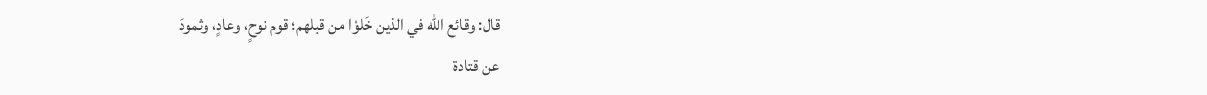قال: وقائع الله في الذين خَلوْا من قبلهم؛ قوم نوحٍ، وعادٍ، وثمودَ
عن قتادة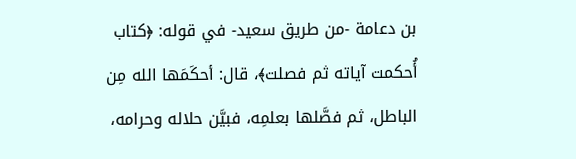بن دعامة -من طريق سعيد- في قوله: ﴿كتاب أُحكمت آياته ثم فصلت﴾، قال: أحكَمَها الله مِن الباطل، ثم فصَّلها بعلمِه، فبيَّن حلاله وحرامه،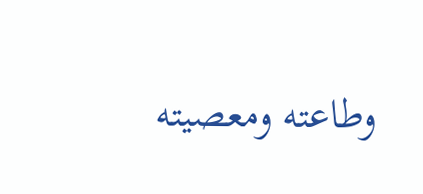وطاعته ومعصيته